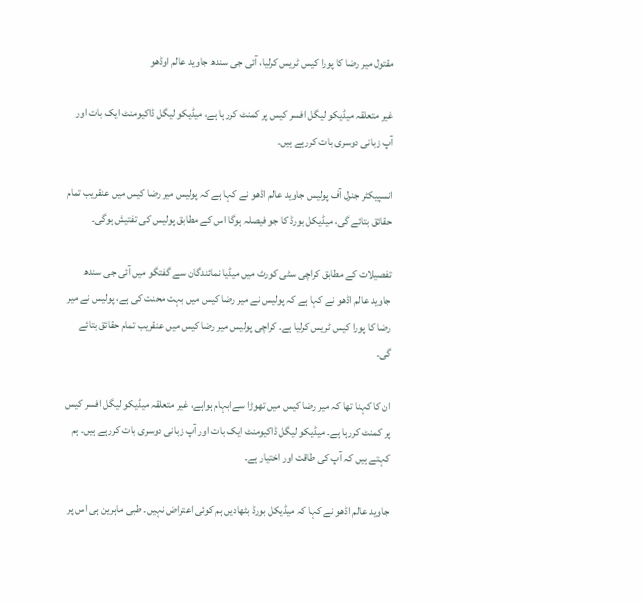مقتول میر رضا کا پورا کیس ٹریس کرلیا، آئی جی سندھ جاوید عالم اوڈھو

غیر متعلقہ میڈیکو لیگل افسر کیس پر کمنٹ کررہا ہے، میڈیکو لیگل ڈاکیومنٹ ایک بات اور آپ زبانی دوسری بات کررہے ہیں۔

انسپیکٹر جنرل آف پولیس جاوید عالم اڈھو نے کہا ہے کہ پولیس میر رضا کیس میں عنقریب تمام حقائق بتائے گی، میڈیکل بورڈ کا جو فیصلہ ہوگا اس کے مطابق پولیس کی تفتیش ہوگی۔

تفصیلات کے مطابق کراچی سٹی کورٹ میں میڈیا نمائندگان سے گفتگو میں آئی جی سندھ جاوید عالم اڈھو نے کہا ہے کہ پولیس نے میر رضا کیس میں بہت محنت کی ہے، پولیس نے میر رضا کا پورا کیس ٹریس کرلیا ہے۔ کراچی پولیس میر رضا کیس میں عنقریب تمام حقائق بتائے گی۔

ان کا کہنا تھا کہ میر رضا کیس میں تھوڑا سےابہام ہواہے، غیر متعلقہ میڈیکو لیگل افسر کیس پر کمنٹ کررہا ہے۔ میڈیکو لیگل ڈاکیومنٹ ایک بات اور آپ زبانی دوسری بات کررہے ہیں۔ ہم کہتے ہیں کہ آپ کی طاقت اور اختیار ہے۔

جاوید عالم اڈھو نے کہا کہ میڈیکل بورڈ بٹھادیں ہم کوئی اعتراض نہیں۔ طبی ماہرین ہی اس پر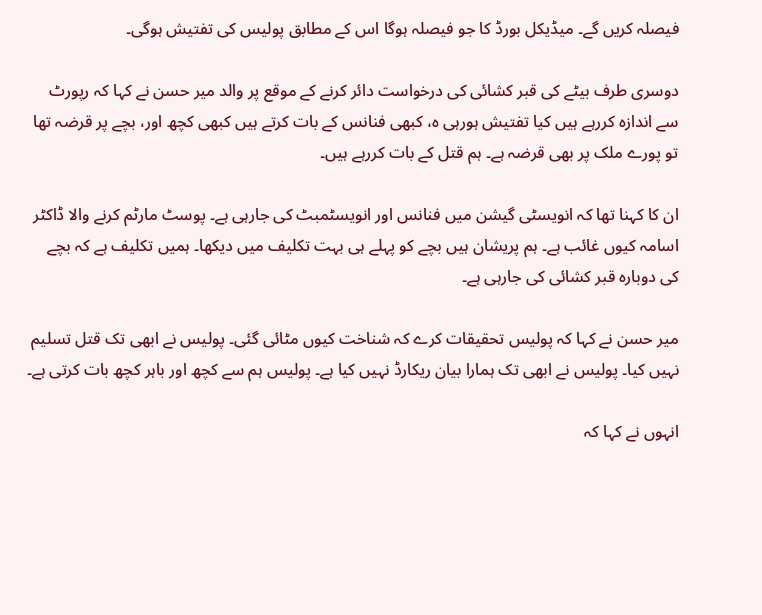فیصلہ کریں گے۔ میڈیکل بورڈ کا جو فیصلہ ہوگا اس کے مطابق پولیس کی تفتیش ہوگی۔

دوسری طرف بیٹے کی قبر کشائی کی درخواست دائر کرنے کے موقع پر والد میر حسن نے کہا کہ رپورٹ سے اندازہ کررہے ہیں کیا تفتیش ہورہی ہ، کبھی فنانس کے بات کرتے ہیں کبھی کچھ اور، بچے پر قرضہ تھا تو پورے ملک پر بھی قرضہ ہے۔ ہم قتل کے بات کررہے ہیں۔

ان کا کہنا تھا کہ انویسٹی گیشن میں فنانس اور انویسٹمبٹ کی جارہی ہے۔ پوسٹ مارٹم کرنے والا ڈاکٹر اسامہ کیوں غائب ہے۔ ہم پریشان ہیں بچے کو پہلے ہی بہت تکلیف میں دیکھا۔ ہمیں تکلیف ہے کہ بچے کی دوبارہ قبر کشائی کی جارہی ہے۔

میر حسن نے کہا کہ پولیس تحقیقات کرے کہ شناخت کیوں مٹائی گئی۔ پولیس نے ابھی تک قتل تسلیم نہیں کیا۔ پولیس نے ابھی تک ہمارا بیان ریکارڈ نہیں کیا ہے۔ پولیس ہم سے کچھ اور باہر کچھ بات کرتی ہے۔

انہوں نے کہا کہ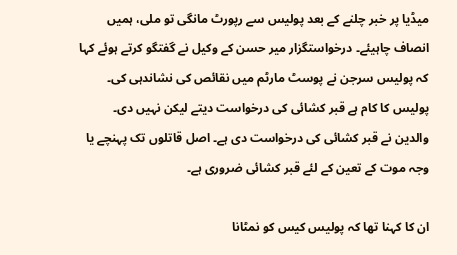میڈیا پر خبر چلنے کے بعد پولیس سے رپورٹ مانگی تو ملی، ہمیں انصاف چاہیئے۔ درخواستگزار میر حسن کے وکیل نے گفتگو کرتے ہوئے کہا کہ پولیس سرجن نے پوسٹ مارٹم میں نقائص کی نشاندہی کی۔ پولیس کا کام ہے قبر کشائی کی درخواست دیتے لیکن نہیں دی۔ والدین نے قبر کشائی کی درخواست دی ہے۔ اصل قاتلوں تک پہنچے یا وجہ موت کے تعین کے لئے قبر کشائی ضروری ہے۔

ان کا کہنا تھا کہ پولیس کیس کو نمٹانا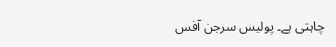چاہتی ہے۔ پولیس سرجن آفس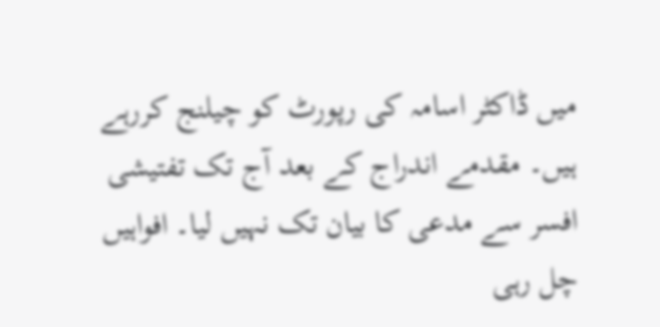میں ڈاکٹر اسامہ کی رپورٹ کو چیلنج کررہے ہیں۔ مقدمے اندراج کے بعد آج تک تفتیشی افسر سے مدعی کا بیان تک نہیں لیا۔ افواہیں چل رہی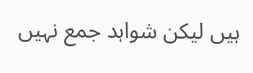ہیں لیکن شواہد جمع نہیں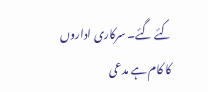کئے گئے۔ سرکاری اداروں کا کام ہے مدعی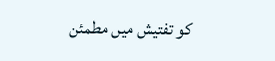کو تفتیش میں مطمئن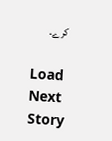کرے۔

Load Next Story